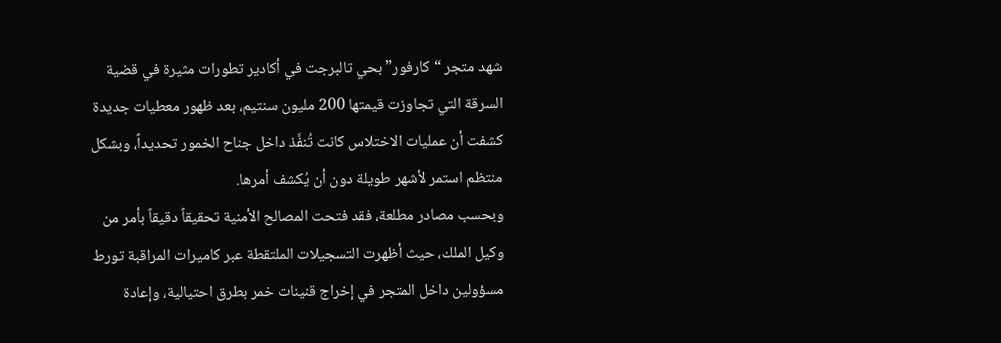شهد متجر “كارفور” بحي تالبرجت في أكادير تطورات مثيرة في قضية السرقة التي تجاوزت قيمتها 200 مليون سنتيم، بعد ظهور معطيات جديدة كشفت أن عمليات الاختلاس كانت تُنفَّذ داخل جناح الخمور تحديداً، وبشكل منتظم استمر لأشهر طويلة دون أن يُكشف أمرها.
وبحسب مصادر مطلعة، فقد فتحت المصالح الأمنية تحقيقاً دقيقاً بأمر من وكيل الملك، حيث أظهرت التسجيلات الملتقطة عبر كاميرات المراقبة تورط مسؤولين داخل المتجر في إخراج قنينات خمر بطرق احتيالية، وإعادة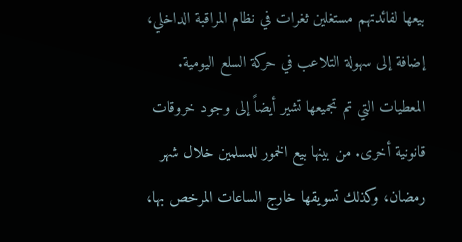بيعها لفائدتهم مستغلين ثغرات في نظام المراقبة الداخلي، إضافة إلى سهولة التلاعب في حركة السلع اليومية.
المعطيات التي تم تجميعها تشير أيضاً إلى وجود خروقات قانونية أخرى. من بينها بيع الخمور للمسلمين خلال شهر رمضان، وكذلك تسويقها خارج الساعات المرخص بها،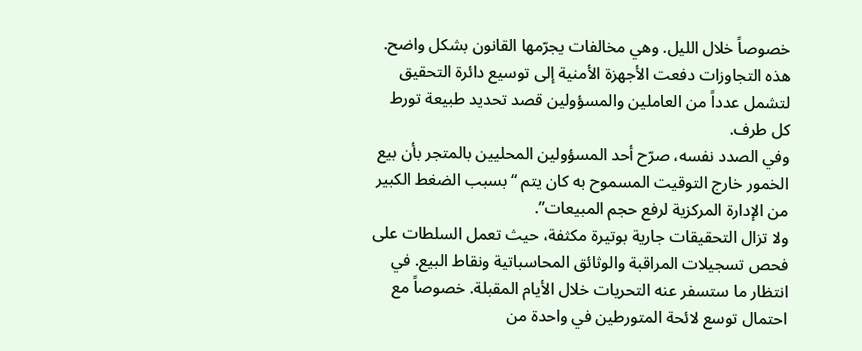خصوصاً خلال الليل. وهي مخالفات يجرّمها القانون بشكل واضح. هذه التجاوزات دفعت الأجهزة الأمنية إلى توسيع دائرة التحقيق لتشمل عدداً من العاملين والمسؤولين قصد تحديد طبيعة تورط كل طرف.
وفي الصدد نفسه، صرّح أحد المسؤولين المحليين بالمتجر بأن بيع الخمور خارج التوقيت المسموح به كان يتم “بسبب الضغط الكبير من الإدارة المركزية لرفع حجم المبيعات”.
ولا تزال التحقيقات جارية بوتيرة مكثفة، حيث تعمل السلطات على فحص تسجيلات المراقبة والوثائق المحاسباتية ونقاط البيع. في انتظار ما ستسفر عنه التحريات خلال الأيام المقبلة. خصوصاً مع احتمال توسع لائحة المتورطين في واحدة من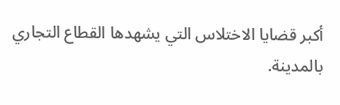أكبر قضايا الاختلاس التي يشهدها القطاع التجاري بالمدينة.